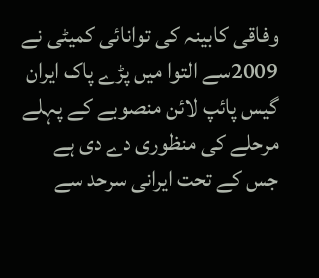وفاقی کابینہ کی توانائی کمیٹی نے 2009سے التوا میں پڑے پاک ایران گیس پائپ لائن منصوبے کے پہلے مرحلے کی منظوری دے دی ہے جس کے تحت ایرانی سرحد سے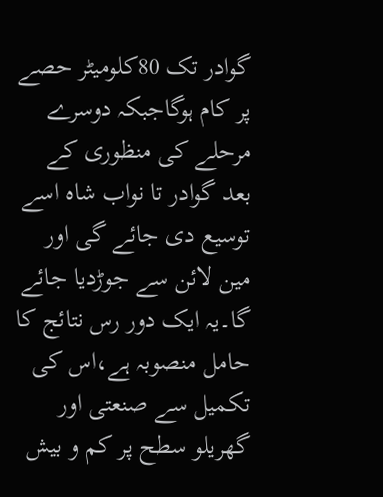گوادر تک 80کلومیٹر حصے پر کام ہوگاجبکہ دوسرے مرحلے کی منظوری کے بعد گوادر تا نواب شاہ اسے توسیع دی جائے گی اور مین لائن سے جوڑدیا جائے گا۔یہ ایک دور رس نتائج کا حامل منصوبہ ہے،اس کی تکمیل سے صنعتی اور گھریلو سطح پر کم و بیش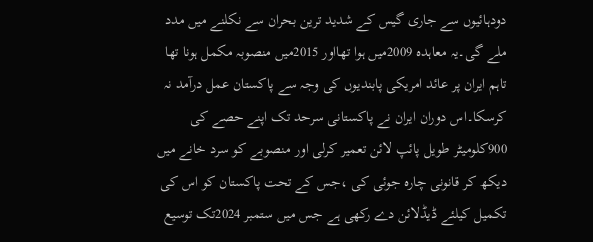دودہائیوں سے جاری گیس کے شدید ترین بحران سے نکلنے میں مدد ملے گی۔یہ معاہدہ 2009میں ہوا تھااور 2015میں منصوبہ مکمل ہونا تھا تاہم ایران پر عائد امریکی پابندیوں کی وجہ سے پاکستان عمل درآمد نہ کرسکا۔اس دوران ایران نے پاکستانی سرحد تک اپنے حصے کی 900کلومیٹر طویل پائپ لائن تعمیر کرلی اور منصوبے کو سرد خانے میں دیکھ کر قانونی چارہ جوئی کی ،جس کے تحت پاکستان کو اس کی تکمیل کیلئے ڈیڈلائن دے رکھی ہے جس میں ستمبر 2024تک توسیع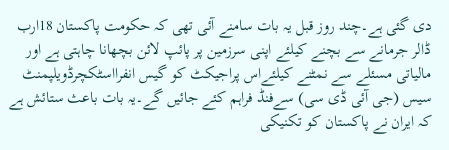دی گئی ہے۔چند روز قبل یہ بات سامنے آئی تھی کہ حکومت پاکستان 18ارب ڈالر جرمانے سے بچنے کیلئے اپنی سرزمین پر پائپ لائن بچھانا چاہتی ہے اور مالیاتی مسئلے سے نمٹنے کیلئےاس پراجیکٹ کو گیس انفرااسٹکچرڈویلپمنٹ سیس (جی آئی ڈی سی) سےفنڈ فراہم کئے جائیں گے۔یہ بات باعث ستائش ہے کہ ایران نے پاکستان کو تکنیکی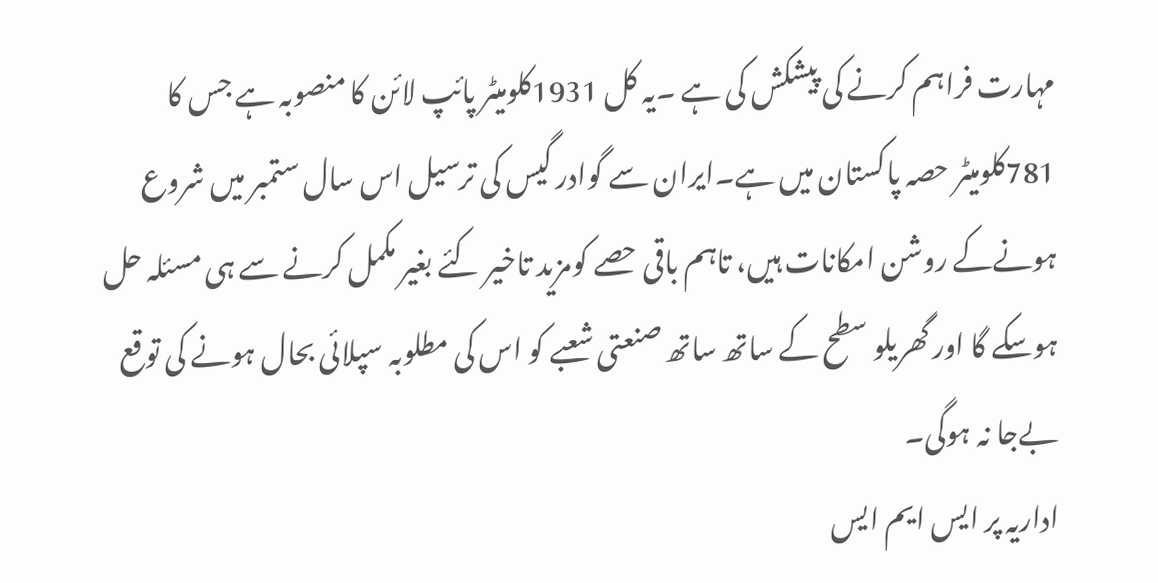مہارت فراہم کرنے کی پیشکش کی ہے ۔یہ کل 1931کلومیٹر پائپ لائن کا منصوبہ ہے جس کا 781کلومیٹر حصہ پاکستان میں ہے۔ایران سے گوادر گیس کی ترسیل اس سال ستمبر میں شروع ہونےکے روشن امکانات ہیں، تاہم باقی حصے کومزید تاخیر کئے بغیر مکمل کرنے سے ہی مسئلہ حل ہوسکے گا اور گھریلو سطح کے ساتھ ساتھ صنعتی شعبے کو اس کی مطلوبہ سپلائی بحال ہونے کی توقع بےجا نہ ہوگی۔
اداریہ پر ایس ایم ایس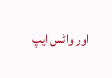اور واٹس ایپ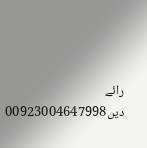رائے دیں00923004647998